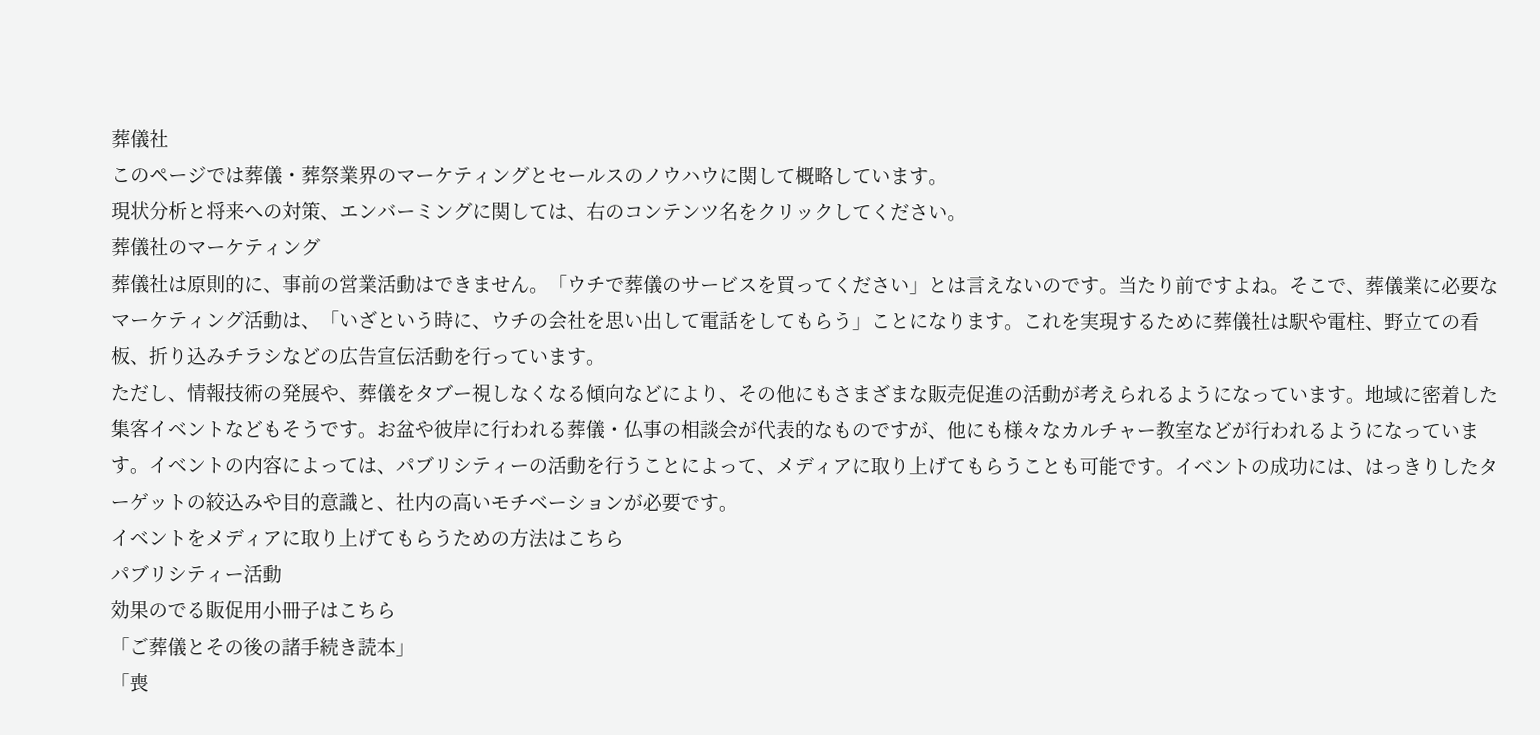葬儀社
このページでは葬儀・葬祭業界のマーケティングとセールスのノウハウに関して概略しています。
現状分析と将来への対策、エンバーミングに関しては、右のコンテンツ名をクリックしてください。
葬儀社のマーケティング
葬儀社は原則的に、事前の営業活動はできません。「ウチで葬儀のサービスを買ってください」とは言えないのです。当たり前ですよね。そこで、葬儀業に必要なマーケティング活動は、「いざという時に、ウチの会社を思い出して電話をしてもらう」ことになります。これを実現するために葬儀社は駅や電柱、野立ての看板、折り込みチラシなどの広告宣伝活動を行っています。
ただし、情報技術の発展や、葬儀をタブー視しなくなる傾向などにより、その他にもさまざまな販売促進の活動が考えられるようになっています。地域に密着した集客イベントなどもそうです。お盆や彼岸に行われる葬儀・仏事の相談会が代表的なものですが、他にも様々なカルチャー教室などが行われるようになっています。イベントの内容によっては、パブリシティーの活動を行うことによって、メディアに取り上げてもらうことも可能です。イベントの成功には、はっきりしたターゲットの絞込みや目的意識と、社内の高いモチベーションが必要です。
イベントをメディアに取り上げてもらうための方法はこちら
パブリシティー活動
効果のでる販促用小冊子はこちら
「ご葬儀とその後の諸手続き読本」
「喪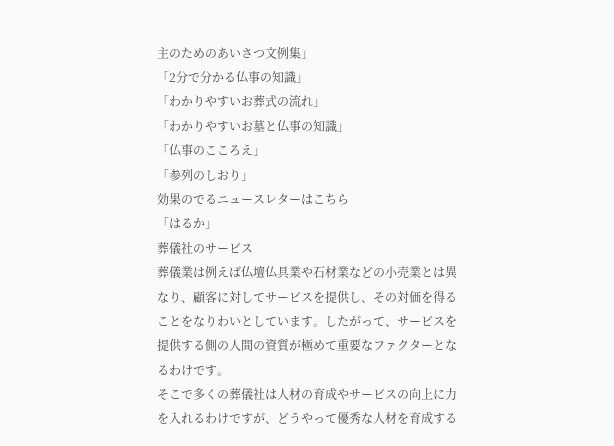主のためのあいさつ文例集」
「2分で分かる仏事の知識」
「わかりやすいお葬式の流れ」
「わかりやすいお墓と仏事の知識」
「仏事のこころえ」
「参列のしおり」
効果のでるニュースレターはこちら
「はるか」
葬儀社のサービス
葬儀業は例えば仏壇仏具業や石材業などの小売業とは異なり、顧客に対してサービスを提供し、その対価を得ることをなりわいとしています。したがって、サービスを提供する側の人間の資質が極めて重要なファクターとなるわけです。
そこで多くの葬儀社は人材の育成やサービスの向上に力を入れるわけですが、どうやって優秀な人材を育成する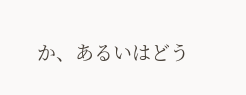か、あるいはどう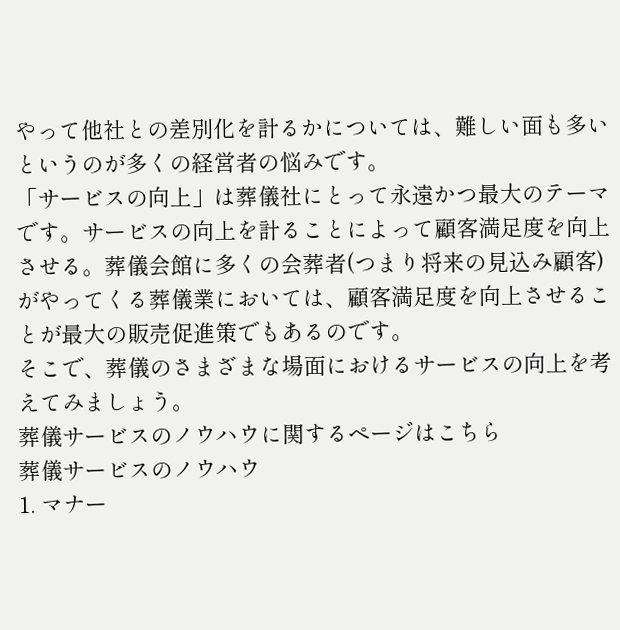やって他社との差別化を計るかについては、難しい面も多いというのが多くの経営者の悩みです。
「サービスの向上」は葬儀社にとって永遠かつ最大のテーマです。サービスの向上を計ることによって顧客満足度を向上させる。葬儀会館に多くの会葬者(つまり将来の見込み顧客)がやってくる葬儀業においては、顧客満足度を向上させることが最大の販売促進策でもあるのです。
そこで、葬儀のさまざまな場面におけるサービスの向上を考えてみましょう。
葬儀サービスのノウハウに関するページはこちら
葬儀サービスのノウハウ
1. マナー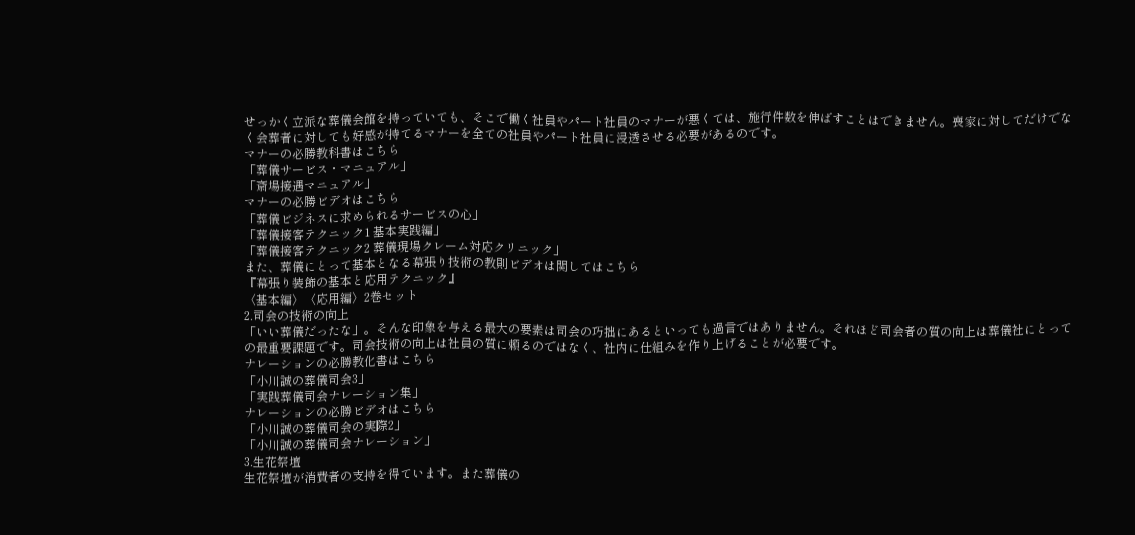せっかく立派な葬儀会館を持っていても、そこで働く社員やパート社員のマナーが悪くては、施行件数を伸ばすことはできません。喪家に対してだけでなく会葬者に対しても好感が持てるマナーを全ての社員やパート社員に浸透させる必要があるのです。
マナーの必勝教科書はこちら
「葬儀サービス・マニュアル」
「斎場接遇マニュアル」
マナーの必勝ビデオはこちら
「葬儀ビジネスに求められるサービスの心」
「葬儀接客テクニック1 基本実践編」
「葬儀接客テクニック2 葬儀現場クレーム対応クリニック」
また、葬儀にとって基本となる幕張り技術の教則ビデオは関してはこちら
『幕張り装飾の基本と応用テクニック』
〈基本編〉〈応用編〉2巻セット
2.司会の技術の向上
「いい葬儀だったな」。そんな印象を与える最大の要素は司会の巧拙にあるといっても過言ではありません。それほど司会者の質の向上は葬儀社にとっての最重要課題です。司会技術の向上は社員の質に頼るのではなく、社内に仕組みを作り上げることが必要です。
ナレーションの必勝教化書はこちら
「小川誠の葬儀司会3」
「実践葬儀司会ナレーション集」
ナレーションの必勝ビデオはこちら
「小川誠の葬儀司会の実際2」
「小川誠の葬儀司会ナレーション」
3.生花祭壇
生花祭壇が消費者の支持を得ています。また葬儀の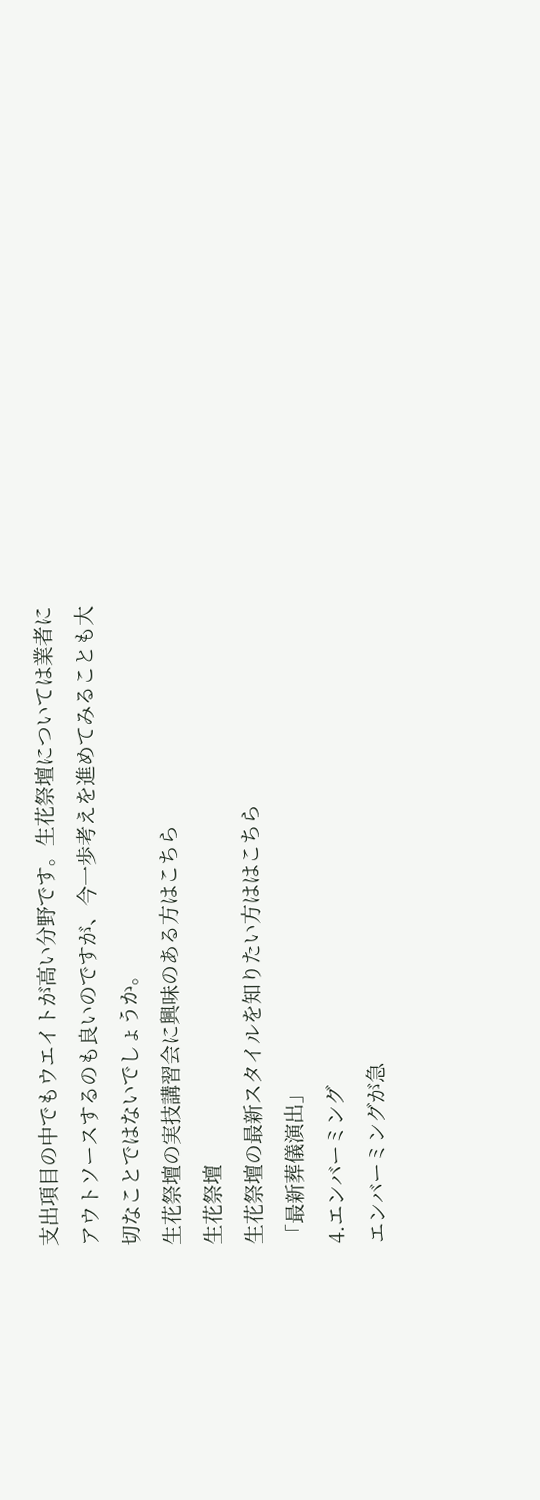支出項目の中でもウエイトが高い分野です。生花祭壇については業者にアウトソースするのも良いのですが、今一歩考えを進めてみることも大切なことではないでしょうか。
生花祭壇の実技講習会に興味のある方はこちら
生花祭壇
生花祭壇の最新スタイルを知りたい方ははこちら
「最新葬儀演出」
4.エンバーミング
エンバーミングが急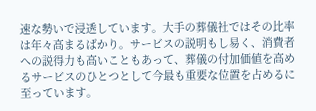速な勢いで浸透しています。大手の葬儀社ではその比率は年々高まるばかり。サービスの説明もし易く、消費者への説得力も高いこともあって、葬儀の付加価値を高めるサービスのひとつとして今最も重要な位置を占めるに至っています。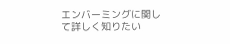エンバーミングに関して詳しく知りたい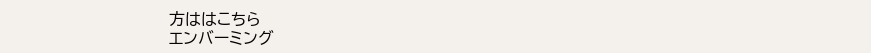方ははこちら
エンバーミング